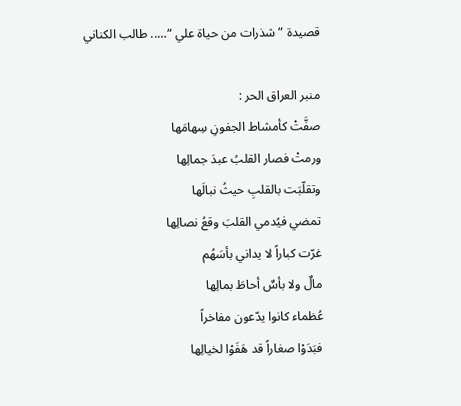قصيدة ” شذرات من حياة علي “….. طالب الكناني

منبر العراق الحر :
صفَّتْ كأمشاط الجفونِ سِهامَها
ورمتْ فصار القلبُ عبدَ جمالِها
وتقلّبَت بالقلبِ حيثُ نبالَها
تمضي فيُدمي القلبَ وقعُ نصالِها
غرّت كباراً لا يداني بأسَهُم
مالٌ ولا بأسٌ أحاطَ بمالِها
عُظماء كانوا يدّعون مفاخراً
فبَدَوْا صغاراً قد هَفَوْا لخيالِها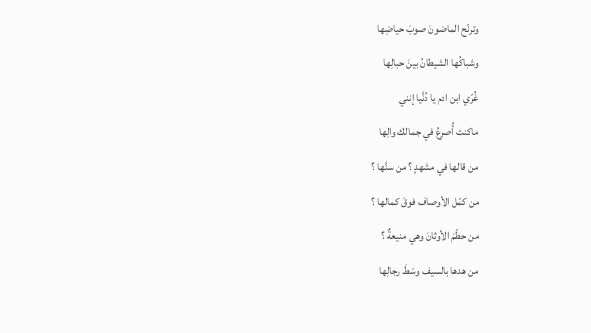وترنّح الماضونَ صوبَ حياضِها
وشباكُها الشيطانُ بينَ حبالِها
غُرّي ابن ادم يا دُنَّيا إنني
ماكنت أُصرعُ في جمالك والِها
من قالها في مشهدٍ ؟ من سنَّها ؟
من كمّل الأوصاف فوقَ كمالها ؟
من حطّمَ الأوثانَ وهي منيعةٌ ؟
من هدها بالسيف وسْطَ رجالِها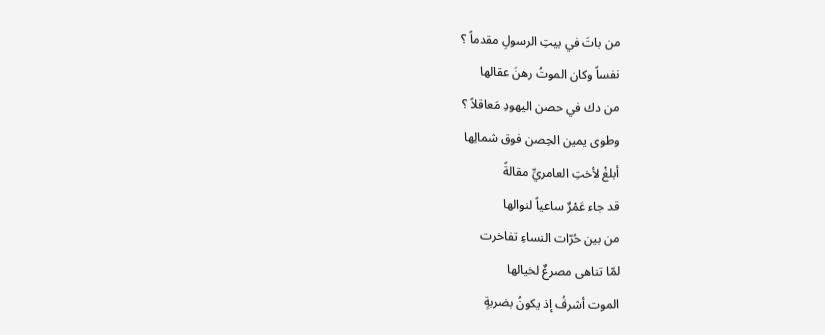من باتَ في بيتِ الرسولِ مقدماً ؟
نفساً وكان الموتُ رهنَ عقالها
من دك في حصن اليهودِ مَعاقلاً ؟
وطوى يمين الحِصن فوق شمالِها
أبلغْ لأختِ العامريِّ مقالةً
قد جاء عَمْرٌ ساعياً لنوالها
من بين حُرّات النساءِ تفاخرت
لمّا تناهى مصرعٌ لخيالها
الموت أشرفُ إذ يكونُ بضربةٍ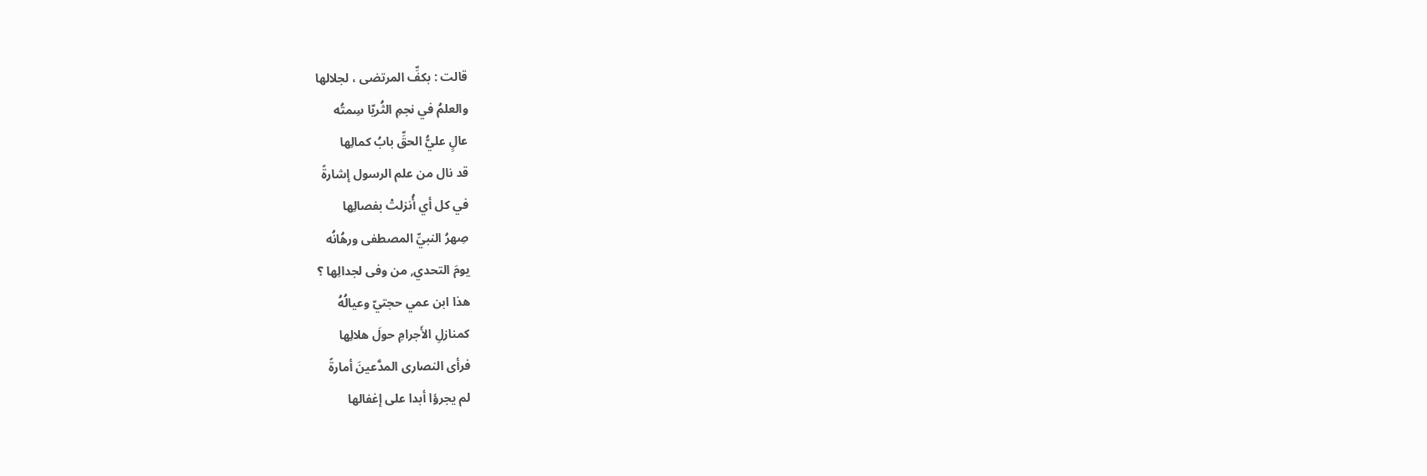قالت : بكفِّ المرتضى ، لجلالها
والعلمُ في نجمِ الثُريّا سِمتُه
عالٍ عليُّ الحقِّ بابُ كمالِها
قد نال من علم الرسول إشارةً
في كل أي أُنزلتْ بفصالِها
صِهرُ النبيِّ المصطفى ورهُانُه
يومَ التحدي, من وفى لجدالِها ؟
هذا ابن عمي حجتيّ وعيالُهُ
كمنازلِ الأَجرامِ حولَ هلالِها
فرأى النصارى المدَّعينَ أمارةً
لم يجرؤا أبدا على إغفالها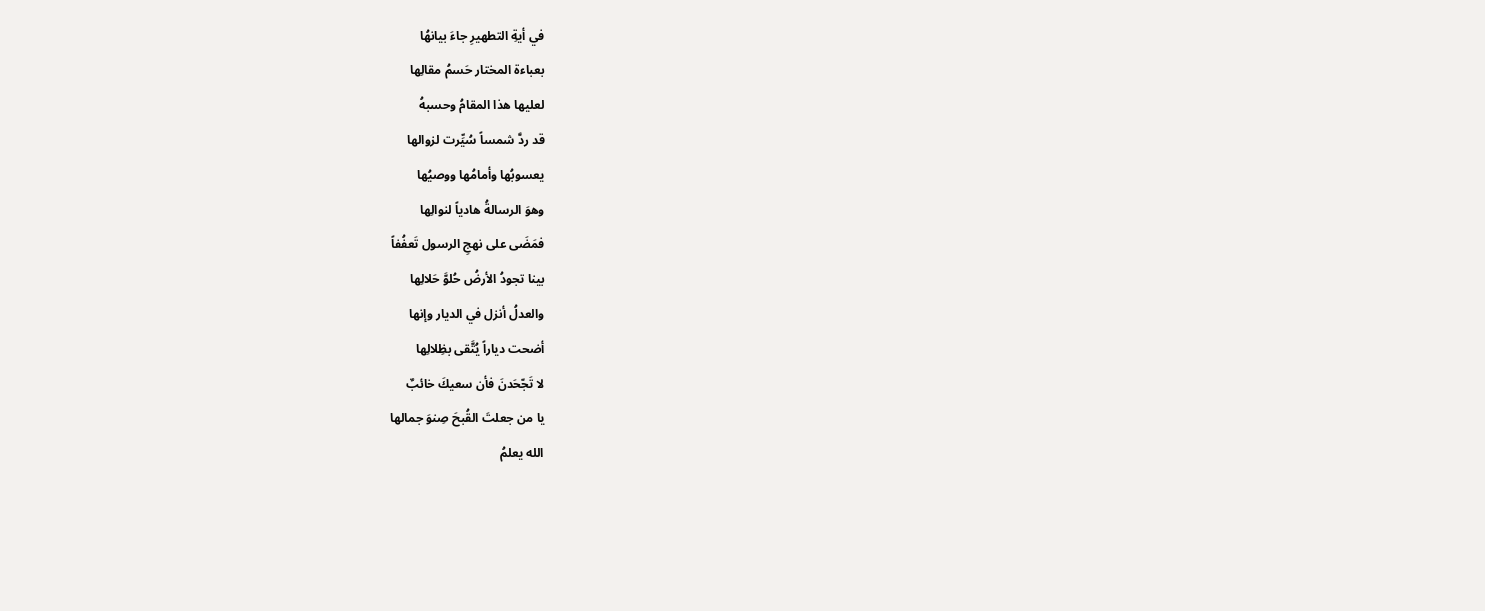في أيةِ التطهيرِ جاءَ بيانهُا
بعباءة المختار حَسمُ مقالِها
لعليها هذا المقامُ وحسبهُ
قد ردَّ شمساً سُيِّرت لزوالها
يعسوبُها وأمامُها ووصيُها
وهوَ الرسالةُ هادياً لنوالِها
فمَضَى على نهجِ الرسول تَعفُفاً
بينا تجودُ الأرضُ حُلوَّ حَلالِها
والعدلُ أنزل في الديار وإنها
أضحت دياراً يُتَّقى بظِلالِها
لا تَجّحَدنَ فأن سعيكَ خائبٌ
يا من جعلتَ القُبحَ صِنوَ جمالها
الله يعلمُ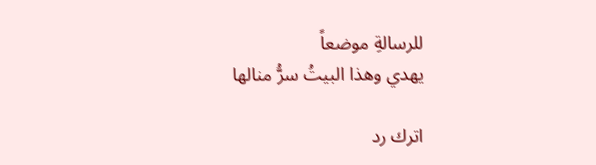للرسالةِ موضعاً
يهدي وهذا البيتُ سرُّ منالها

اترك رد